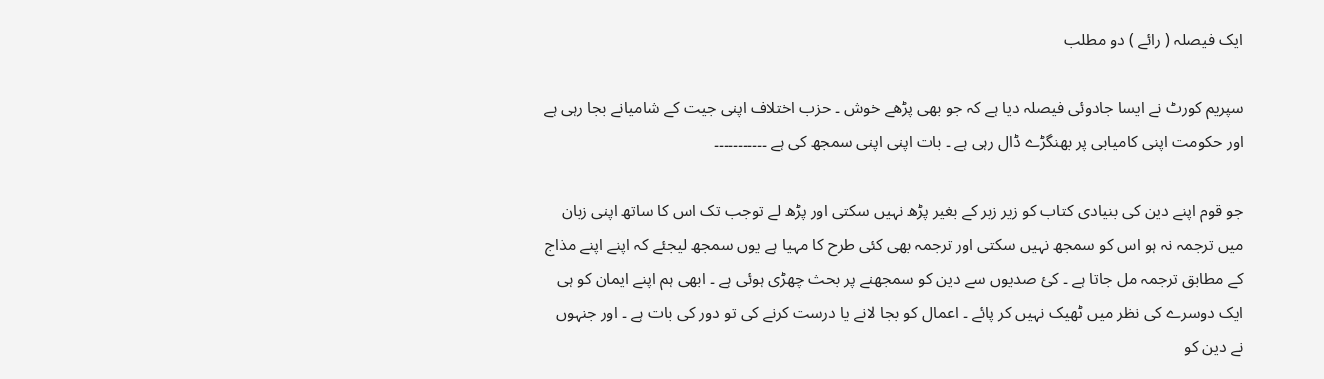ایک فیصلہ ( رائے ) دو مطلب

سپریم کورٹ نے ایسا جادوئی فیصلہ دیا ہے کہ جو بھی پڑھے خوش ۔ حزب اختلاف اپنی جیت کے شامیانے بجا رہی ہے اور حکومت اپنی کامیابی پر بھنگڑے ڈال رہی ہے ۔ بات اپنی اپنی سمجھ کی ہے ۔۔۔۔۔۔۔۔۔۔۔

جو قوم اپنے دین کی بنیادی کتاب کو زیر زبر کے بغیر پڑھ نہیں سکتی اور پڑھ لے توجب تک اس کا ساتھ اپنی زبان میں ترجمہ نہ ہو اس کو سمجھ نہیں سکتی اور ترجمہ بھی کئی طرح کا مہیا ہے یوں سمجھ لیجئے کہ اپنے اپنے مذاج کے مطابق ترجمہ مل جاتا ہے ۔ کئ صدیوں سے دین کو سمجھنے پر بحث چھڑی ہوئی ہے ۔ ابھی ہم اپنے ایمان کو ہی ایک دوسرے کی نظر میں ٹھیک نہیں کر پائے ۔ اعمال کو بجا لانے یا درست کرنے کی تو دور کی بات ہے ۔ اور جنہوں نے دین کو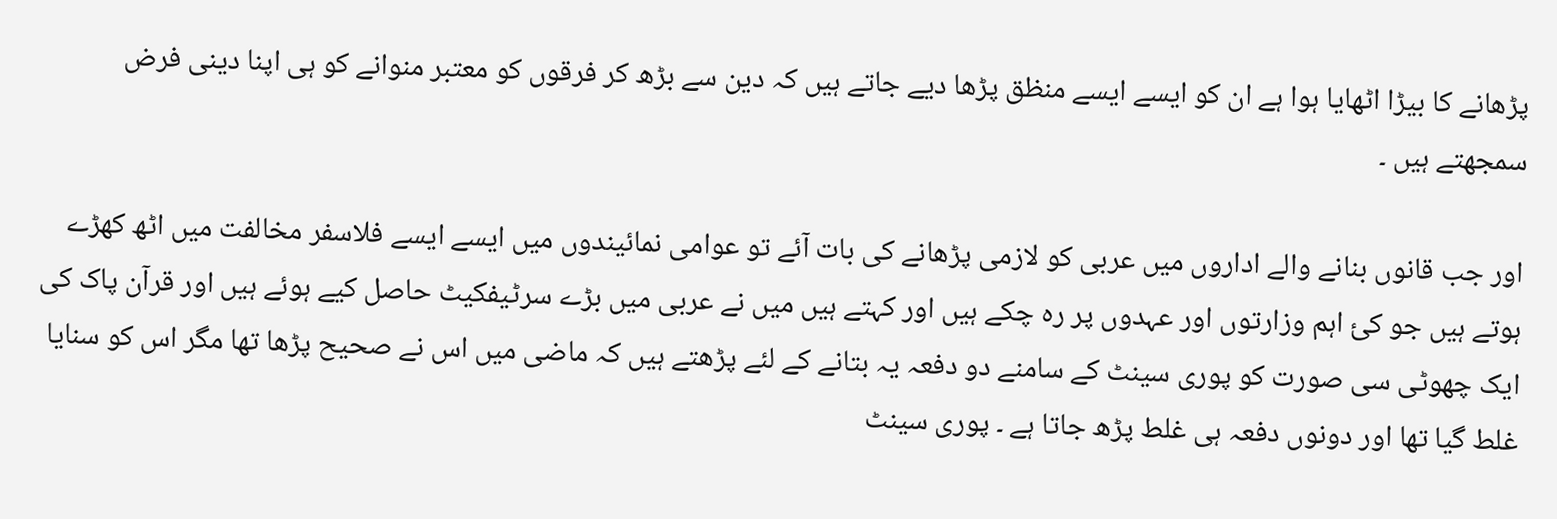پڑھانے کا بیڑا اٹھایا ہوا ہے ان کو ایسے ایسے منظق پڑھا دیے جاتے ہیں کہ دین سے بڑھ کر فرقوں کو معتبر منوانے کو ہی اپنا دینی فرض سمجھتے ہیں ۔

اور جب قانوں بنانے والے اداروں میں عربی کو لازمی پڑھانے کی بات آئے تو عوامی نمائیندوں میں ایسے ایسے فلاسفر مخالفت میں اٹھ کھڑے ہوتے ہیں جو کئ اہم وزارتوں اور عہدوں پر رہ چکے ہیں اور کہتے ہیں میں نے عربی میں بڑے سرٹیفکیٹ حاصل کیے ہوئے ہیں اور قرآن پاک کی ایک چھوٹی سی صورت کو پوری سینٹ کے سامنے دو دفعہ یہ بتانے کے لئے پڑھتے ہیں کہ ماضی میں اس نے صحیح پڑھا تھا مگر اس کو سنایا غلط گیا تھا اور دونوں دفعہ ہی غلط پڑھ جاتا ہے ۔ پوری سینٹ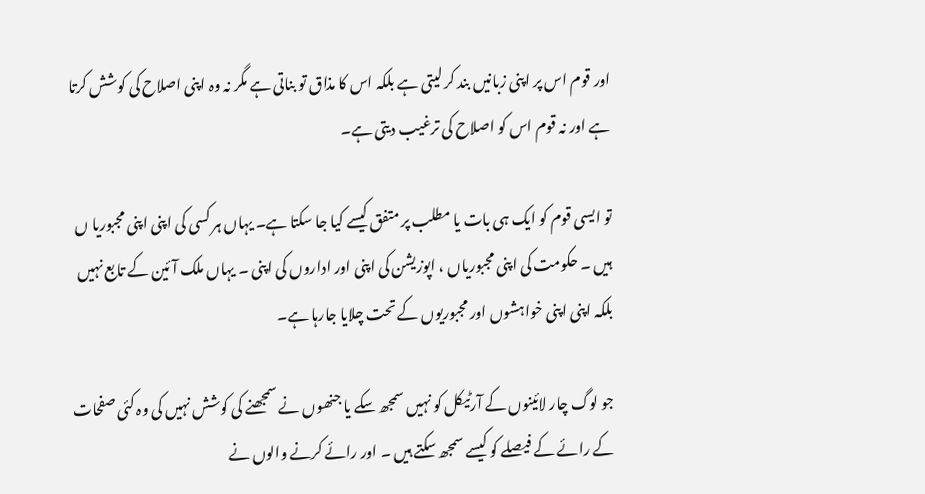اور قوم اس پر اپنی زبانیں بند کر لیتی ہے بلکہ اس کا مذاق تو بناتی ہے مگر نہ وہ اپنی اصلاح کی کوشش کرتا ہے اور نہ قوم اس کو اصلاح کی ترغیب دیتی ہے۔

تو ایسی قوم کو ایک ہی بات یا مطلب پر متفق کیسے کیا جا سکتا ہے۔ یہاں ہر کسی کی اپنی اپنی مجبوریا ں ہیں ۔ حکومت کی اپنی مجبوریاں ، اپوزیشن کی اپنی اور اداروں کی اپنی ۔ یہاں ملک آئین کے تابع نہیں بلکہ اپنی اپنی خواہشوں اور مجبوریوں کے تحت چلایا جارہا ہے۔

جو لوگ چار لائینوں کے آرٹیکل کو نہیں سمجھ سکے یا جنھوں نے سمجھنے کی کوشش نہیں کی وہ کئی صفحات کے رائے کے فیصلے کو کیسے سمجھ سکتے ہیں ۔ اور رائے کرنے والوں نے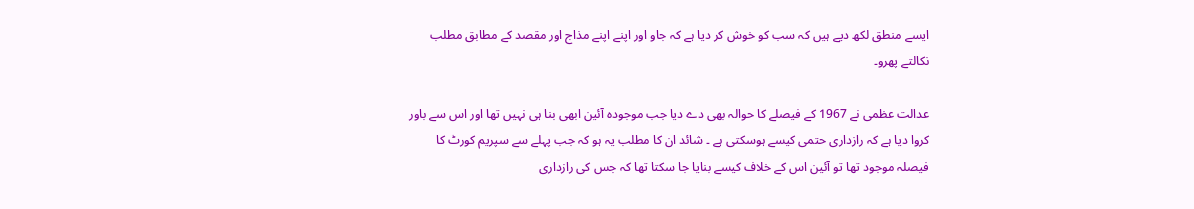ایسے منطق لکھ دیے ہیں کہ سب کو خوش کر دیا ہے کہ جاو اور اپنے اپنے مذاج اور مقصد کے مطابق مطلب نکالتے پھرو۔

عدالت عظمی نے 1967 کے فیصلے کا حوالہ بھی دے دیا جب موجودہ آئین ابھی بنا ہی نہیں تھا اور اس سے باور کروا دیا ہے کہ رازداری حتمی کیسے ہوسکتی ہے ۔ شائد ان کا مطلب یہ ہو کہ جب پہلے سے سپریم کورٹ کا فیصلہ موجود تھا تو آئین اس کے خلاف کیسے بنایا جا سکتا تھا کہ جس کی رازداری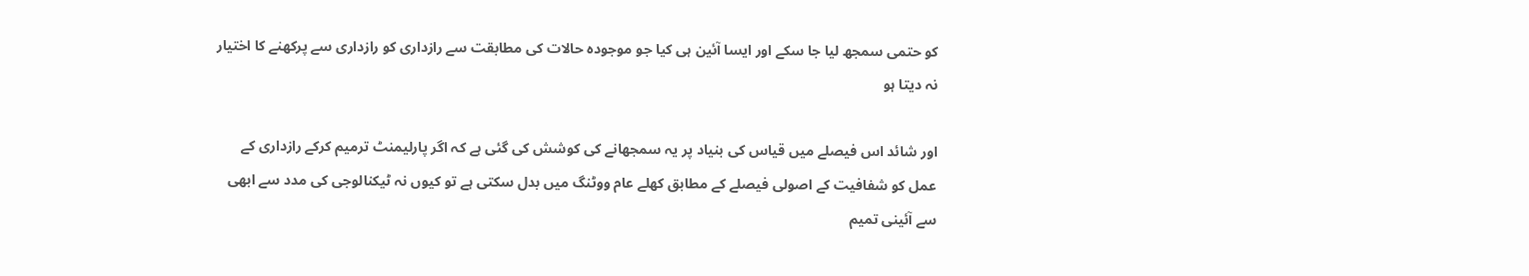کو حتمی سمجھ لیا جا سکے اور ایسا آئین ہی کیا جو موجودہ حالات کی مطابقت سے رازداری کو رازداری سے پرکھنے کا اختیار نہ دیتا ہو

اور شائد اس فیصلے میں قیاس کی بنیاد پر یہ سمجھانے کی کوشش کی گئی ہے کہ اگر پارلیمنٹ ترمیم کرکے رازداری کے عمل کو شفافیت کے اصولی فیصلے کے مطابق کھلے عام ووٹنگ میں بدل سکتی ہے تو کیوں نہ ٹیکنالوجی کی مدد سے ابھی سے آئینی تمیم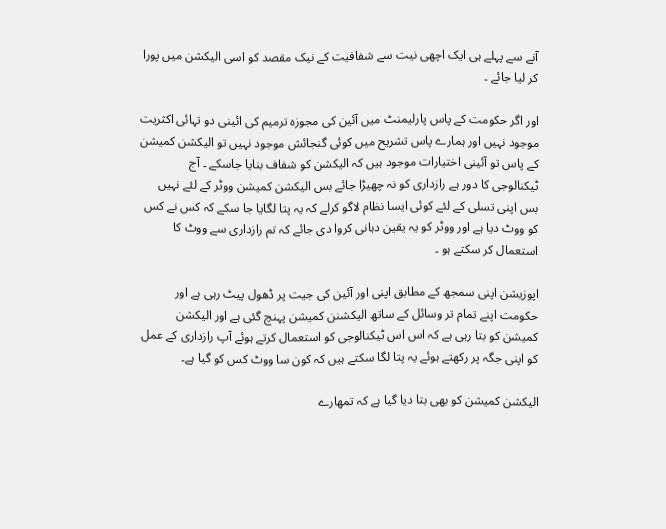آنے سے پہلے ہی ایک اچھی نیت سے شفافیت کے نیک مقصد کو اسی الیکشن میں پورا کر لیا جائے ۔

اور اگر حکومت کے پاس پارلیمنٹ میں آئین کی مجوزہ ترمیم کی ائینی دو تہائی اکثریت موجود نہیں اور ہمارے پاس تشریح میں کوئی گنجائش موجود نہیں تو الیکشن کمیشن کے پاس تو آئینی اختیارات موجود ہیں کہ الیکشن کو شفاف بنایا جاسکے ۔ آج ٹیکنالوجی کا دور ہے رازداری کو نہ چھیڑا جائے بس الیکشن کمیشن ووٹر کے لئے نہیں بس اپنی تسلی کے لئے کوئی ایسا نظام لاگو کرلے کہ یہ پتا لگایا جا سکے کہ کس نے کس کو ووٹ دیا ہے اور ووٹر کو یہ یقین دہانی کروا دی جائے کہ تم رازداری سے ووٹ کا استعمال کر سکتے ہو ۔

اپوزیشن اپنی سمجھ کے مطابق اپنی اور آئین کی جیت پر ڈھول پیٹ رہی ہے اور حکومت اپنے تمام تر وسائل کے ساتھ الیکشنن کمیشن پہنچ گئی ہے اور الیکشن کمیشن کو بتا رہی ہے کہ اس اس ٹیکنالوجی کو استعمال کرتے ہوئے آپ رازداری کے عمل کو اپنی جگہ پر رکھتے ہوئے یہ پتا لگا سکتے ہیں کہ کون سا ووٹ کس کو گیا ہے۔

الیکشن کمیشن کو بھی بتا دیا گیا ہے کہ تمھارے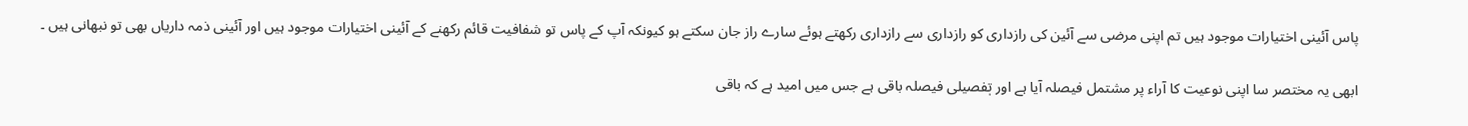پاس آئینی اختیارات موجود ہیں تم اپنی مرضی سے آئین کی رازداری کو رازداری سے رازداری رکھتے ہوئے سارے راز جان سکتے ہو کیونکہ آپ کے پاس تو شفافیت قائم رکھنے کے آئینی اختیارات موجود ہیں اور آئینی ذمہ داریاں بھی تو نبھانی ہیں ۔

ابھی یہ مختصر سا اپنی نوعیت کا آراء پر مشتمل فیصلہ آیا ہے اور تٖفصیلی فیصلہ باقی ہے جس میں امید ہے کہ باقی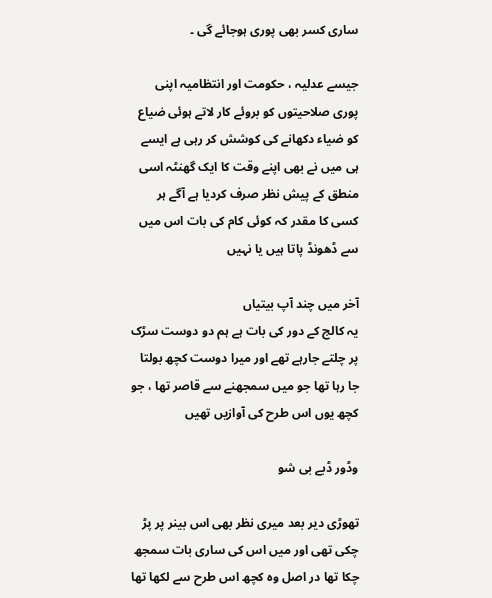ساری کسر بھی پوری ہوجائے گی ۔

جیسے عدلیہ ، حکومت اور انتظامیہ اپنی پوری صلاحیتوں کو بروئے کار لاتے ہوئی ضیاع کو ضیاء دکھانے کی کوشش کر رہی ہے ایسے ہی میں نے بھی اپنے وقت کا ایک گھنٹہ اسی منطق کے پیش نظر صرف کردیا ہے آگے ہر کسی کا مقدر کہ کوئی کام کی بات اس میں سے ڈھونڈ پاتا ہیں یا نہیں

آخر میں چند آپ بیتیاں
یہ کالج کے دور کی بات ہے ہم دو دوست سڑک پر چلتے جارہے تھے اور میرا دوست کچھ بولتا جا رہا تھا جو میں سمجھنے سے قاصر تھا ، جو کچھ یوں اس طرح کی آوازیں تھیں

وڈور ڈبے بی شو

تھوڑی دیر بعد میری نظر بھی اس بینر پر پڑ چکی تھی اور میں اس کی ساری بات سمجھ چکا تھا در اصل وہ کچھ اس طرح سے لکھا تھا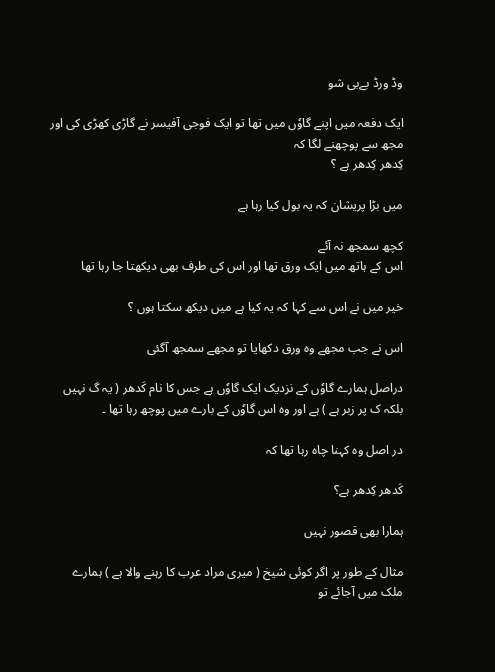وڈ ورڈ بےبی شو

ایک دفعہ میں اپنے گاوٗں میں تھا تو ایک فوجی آفیسر نے گاڑی کھڑی کی اور مجھ سے پوچھنے لگا کہ
کِدھر کِدھر ہے ؟

میں بڑا پریشان کہ یہ بول کیا رہا ہے

کچھ سمجھ نہ آئے
اس کے ہاتھ میں ایک ورق تھا اور اس کی طرف بھی دیکھتا جا رہا تھا

خیر میں نے اس سے کہا کہ یہ کیا ہے میں دیکھ سکتا ہوں ؟

اس نے جب مجھے وہ ورق دکھایا تو مجھے سمجھ آگئی

دراصل ہمارے گاوٗں کے نزدیک ایک گاوٗں ہے جس کا نام کَدھر ( یہ گ نہیں بلکہ ک پر زبر ہے ) ہے اور وہ اس گاوٗں کے بارے میں پوچھ رہا تھا ۔

در اصل وہ کہنا چاہ رہا تھا کہ

کَدھر کِدھر ہے؟

ہمارا بھی قصور نہیں

مثال کے طور پر اگر کوئی شیخ ( میری مراد عرب کا رہنے والا ہے ) ہمارے ملک میں آجائے تو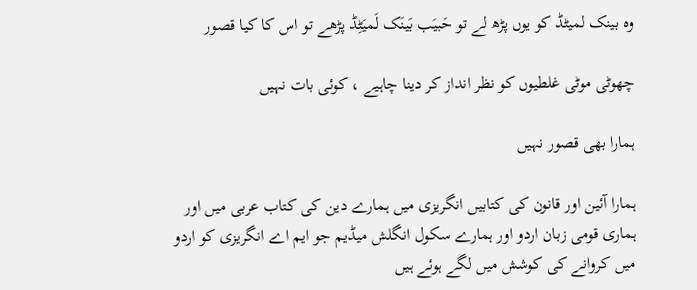وہ بینک لمیٹڈ کو یوں پڑھ لے تو حَبیَب بَینَک لَمیَٹِڈ پڑھے تو اس کا کیا قصور

چھوٹی موٹی غلطیوں کو نظر انداز کر دینا چاہیے ، کوئی بات نہیں

ہمارا بھی قصور نہیں

ہمارا آئین اور قانون کی کتابیں انگریزی میں ہمارے دین کی کتاب عربی میں اور ہماری قومی زبان اردو اور ہمارے سکول انگلش میڈیم جو ایم اے انگریزی کو اردو میں کروانے کی کوشش میں لگے ہوئے ہیں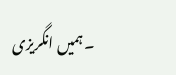۔ ہمیں انگریزی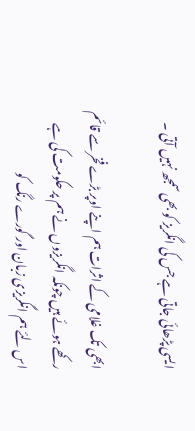ایسی پڑھائی جاتی ہے جس کی انگریز کو بھی سمجھ نہیں آتی ۔

ابھی تک غلامی کے اثرات ہم اپنے اوپر بڑے فخر سے قائم رکھے ہوئے ہیں چونکہ انگریزوں نے ہم پر حکومت کی ہے اس لئے ہم انگریزی زبان اور گورے رنگ کو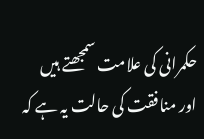حکمرانی کی علامت سمجھتے ہیں اور منافقت کی حالت یہ ہے کہ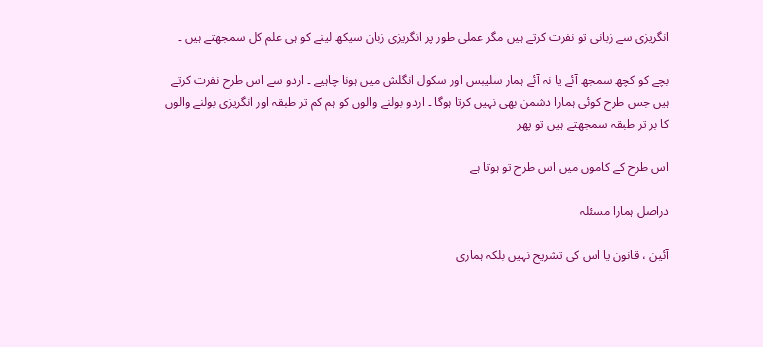انگریزی سے زبانی تو نفرت کرتے ہیں مگر عملی طور پر انگریزی زبان سیکھ لینے کو ہی علم کل سمجھتے ہیں ۔

بچے کو کچھ سمجھ آئے یا نہ آئے ہمار سلیبس اور سکول انگلش میں ہونا چاہیے ۔ اردو سے اس طرح نفرت کرتے ہیں جس طرح کوئی ہمارا دشمن بھی نہیں کرتا ہوگا ۔ اردو بولنے والوں کو ہم کم تر طبقہ اور انگریزی بولنے والوں کا بر تر طبقہ سمجھتے ہیں تو پھر

اس طرح کے کاموں میں اس طرح تو ہوتا ہے

دراصل ہمارا مسئلہ

آئین ، قانون یا اس کی تشریح نہیں بلکہ ہماری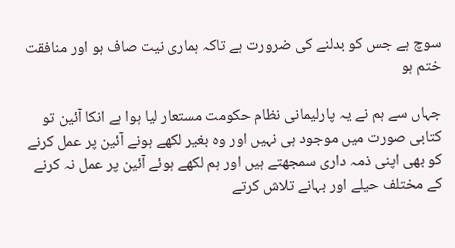سوچ ہے جس کو بدلنے کی ضرورت ہے تاکہ ہماری نیت صاف ہو اور منافقت ختم ہو

جہاں سے ہم نے یہ پارلیمانی نظام حکومت مستعار لیا ہوا ہے انکا آئین تو کتابی صورت میں موجود ہی نہیں اور وہ بغیر لکھے ہونے آئین پر عمل کرنے کو بھی اپنی ذمہ داری سمجھتے ہیں اور ہم لکھے ہوئے آئین پر عمل نہ کرنے کے مختلف حیلے اور بہانے تلاش کرتے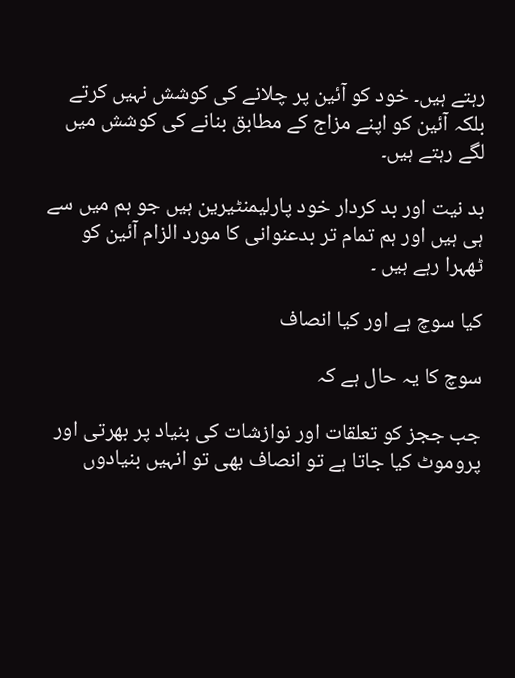رہتے ہیں۔ خود کو آئین پر چلانے کی کوشش نہیں کرتے بلکہ آئین کو اپنے مزاج کے مطابق بنانے کی کوشش میں لگے رہتے ہیں۔

بد نیت اور بد کردار خود پارلیمنٹیرین ہیں جو ہم میں سے ہی ہیں اور ہم تمام تر بدعنوانی کا مورد الزام آئین کو ٹھہرا رہے ہیں ۔

کیا سوچ ہے اور کیا انصاف

سوچ کا یہ حال ہے کہ

جب ججز کو تعلقات اور نوازشات کی بنیاد پر بھرتی اور پروموٹ کیا جاتا ہے تو انصاف بھی تو انہیں بنیادوں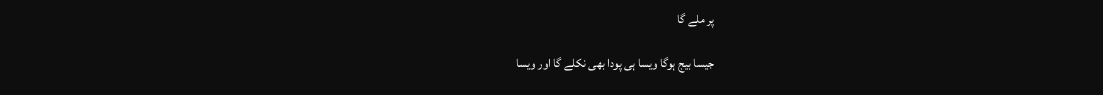پر ملے گا

جیسا بیج ہوگا ویسا ہی پودا بھی نکلے گا اور ویسا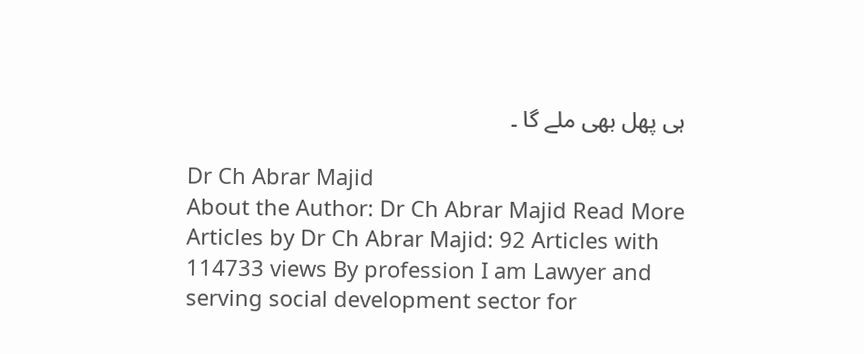ہی پھل بھی ملے گا ۔

Dr Ch Abrar Majid
About the Author: Dr Ch Abrar Majid Read More Articles by Dr Ch Abrar Majid: 92 Articles with 114733 views By profession I am Lawyer and serving social development sector for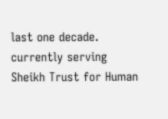last one decade. currently serving Sheikh Trust for Human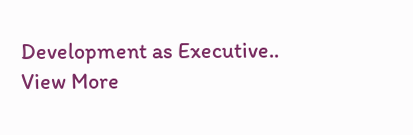Development as Executive.. View More